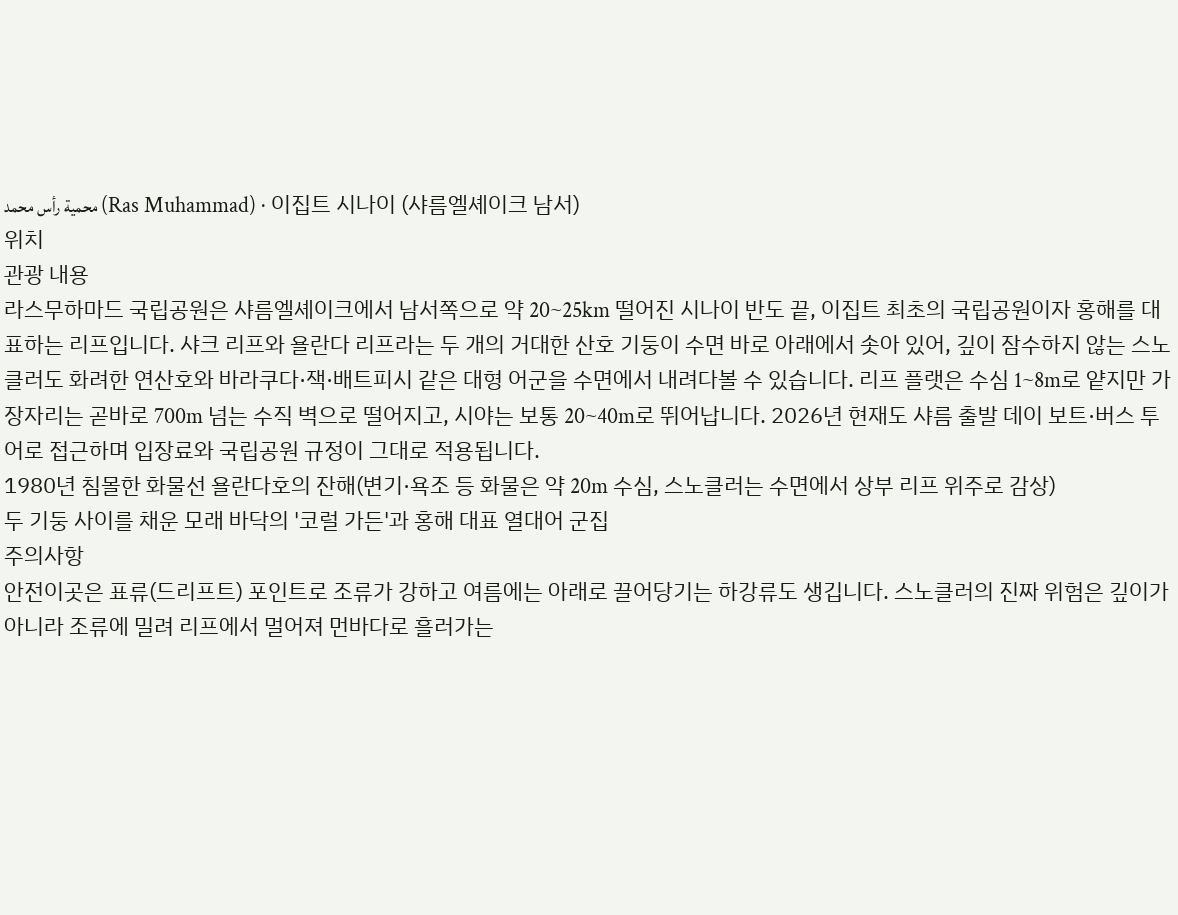محمية رأس محمد (Ras Muhammad) · 이집트 시나이 (샤름엘셰이크 남서)
위치
관광 내용
라스무하마드 국립공원은 샤름엘셰이크에서 남서쪽으로 약 20~25km 떨어진 시나이 반도 끝, 이집트 최초의 국립공원이자 홍해를 대표하는 리프입니다. 샤크 리프와 욜란다 리프라는 두 개의 거대한 산호 기둥이 수면 바로 아래에서 솟아 있어, 깊이 잠수하지 않는 스노클러도 화려한 연산호와 바라쿠다·잭·배트피시 같은 대형 어군을 수면에서 내려다볼 수 있습니다. 리프 플랫은 수심 1~8m로 얕지만 가장자리는 곧바로 700m 넘는 수직 벽으로 떨어지고, 시야는 보통 20~40m로 뛰어납니다. 2026년 현재도 샤름 출발 데이 보트·버스 투어로 접근하며 입장료와 국립공원 규정이 그대로 적용됩니다.
1980년 침몰한 화물선 욜란다호의 잔해(변기·욕조 등 화물은 약 20m 수심, 스노클러는 수면에서 상부 리프 위주로 감상)
두 기둥 사이를 채운 모래 바닥의 '코럴 가든'과 홍해 대표 열대어 군집
주의사항
안전이곳은 표류(드리프트) 포인트로 조류가 강하고 여름에는 아래로 끌어당기는 하강류도 생깁니다. 스노클러의 진짜 위험은 깊이가 아니라 조류에 밀려 리프에서 멀어져 먼바다로 흘러가는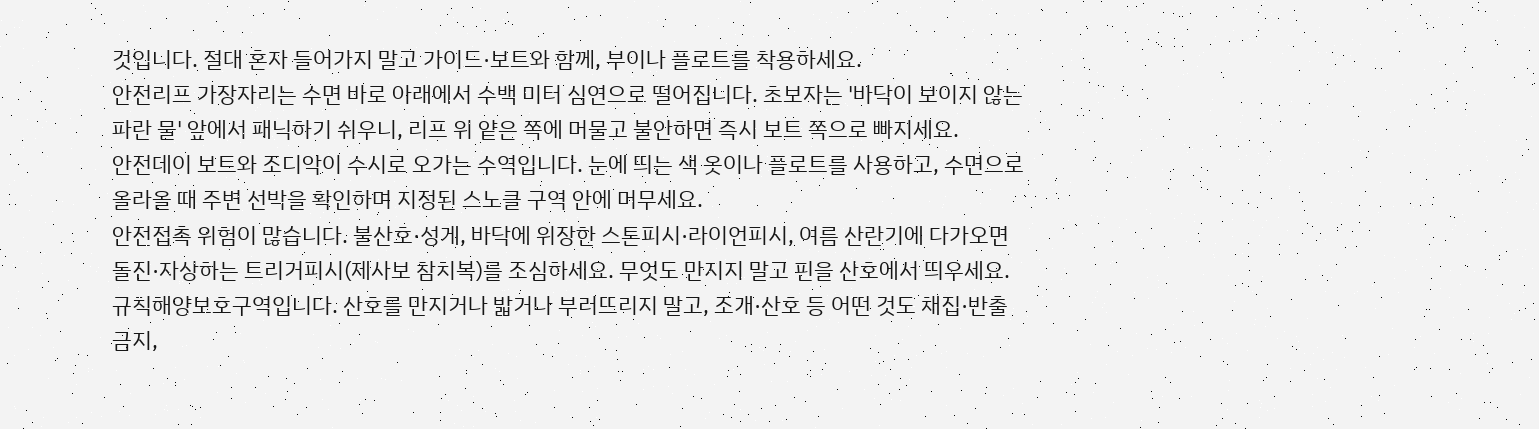것입니다. 절대 혼자 들어가지 말고 가이드·보트와 함께, 부이나 플로트를 착용하세요.
안전리프 가장자리는 수면 바로 아래에서 수백 미터 심연으로 떨어집니다. 초보자는 '바닥이 보이지 않는 파란 물' 앞에서 패닉하기 쉬우니, 리프 위 얕은 쪽에 머물고 불안하면 즉시 보트 쪽으로 빠지세요.
안전데이 보트와 조디악이 수시로 오가는 수역입니다. 눈에 띄는 색 옷이나 플로트를 사용하고, 수면으로 올라올 때 주변 선박을 확인하며 지정된 스노클 구역 안에 머무세요.
안전접촉 위험이 많습니다. 불산호·성게, 바닥에 위장한 스톤피시·라이언피시, 여름 산란기에 다가오면 돌진·자상하는 트리거피시(제사보 참치복)를 조심하세요. 무엇도 만지지 말고 핀을 산호에서 띄우세요.
규칙해양보호구역입니다. 산호를 만지거나 밟거나 부러뜨리지 말고, 조개·산호 등 어떤 것도 채집·반출 금지,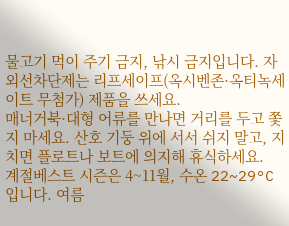물고기 먹이 주기 금지, 낚시 금지입니다. 자외선차단제는 리프세이프(옥시벤존·옥티녹세이트 무첨가) 제품을 쓰세요.
매너거북·대형 어류를 만나면 거리를 두고 쫓지 마세요. 산호 기둥 위에 서서 쉬지 말고, 지치면 플로트나 보트에 의지해 휴식하세요.
계절베스트 시즌은 4~11월, 수온 22~29°C입니다. 여름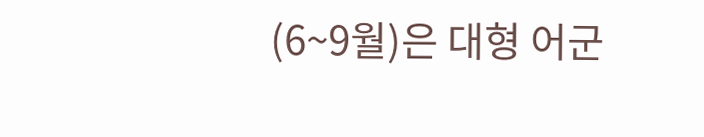(6~9월)은 대형 어군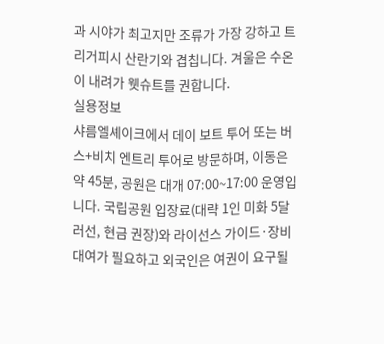과 시야가 최고지만 조류가 가장 강하고 트리거피시 산란기와 겹칩니다. 겨울은 수온이 내려가 웻슈트를 권합니다.
실용정보
샤름엘셰이크에서 데이 보트 투어 또는 버스+비치 엔트리 투어로 방문하며, 이동은 약 45분, 공원은 대개 07:00~17:00 운영입니다. 국립공원 입장료(대략 1인 미화 5달러선, 현금 권장)와 라이선스 가이드·장비 대여가 필요하고 외국인은 여권이 요구될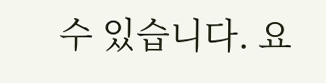수 있습니다. 요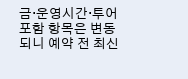금·운영시간·투어 포함 항목은 변동되니 예약 전 최신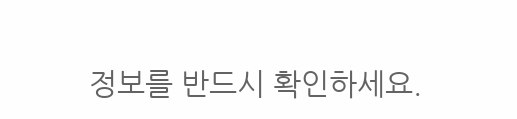정보를 반드시 확인하세요.